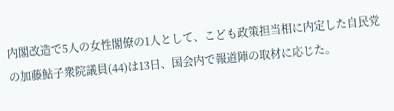内閣改造で5人の女性閣僚の1人として、こども政策担当相に内定した自民党の加藤鮎子衆院議員(44)は13日、国会内で報道陣の取材に応じた。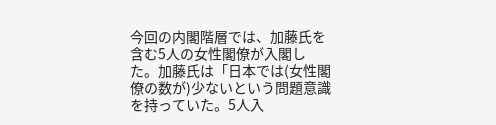今回の内閣階層では、加藤氏を含む5人の女性閣僚が入閣した。加藤氏は「日本では(女性閣僚の数が)少ないという問題意識を持っていた。5人入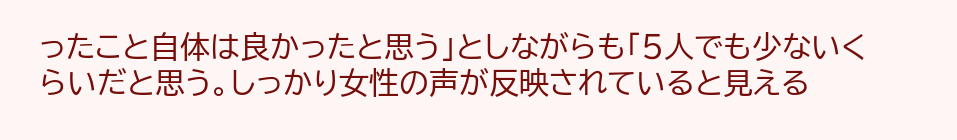ったこと自体は良かったと思う」としながらも「5人でも少ないくらいだと思う。しっかり女性の声が反映されていると見える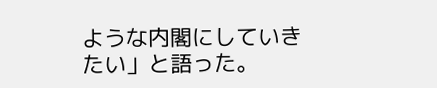ような内閣にしていきたい」と語った。